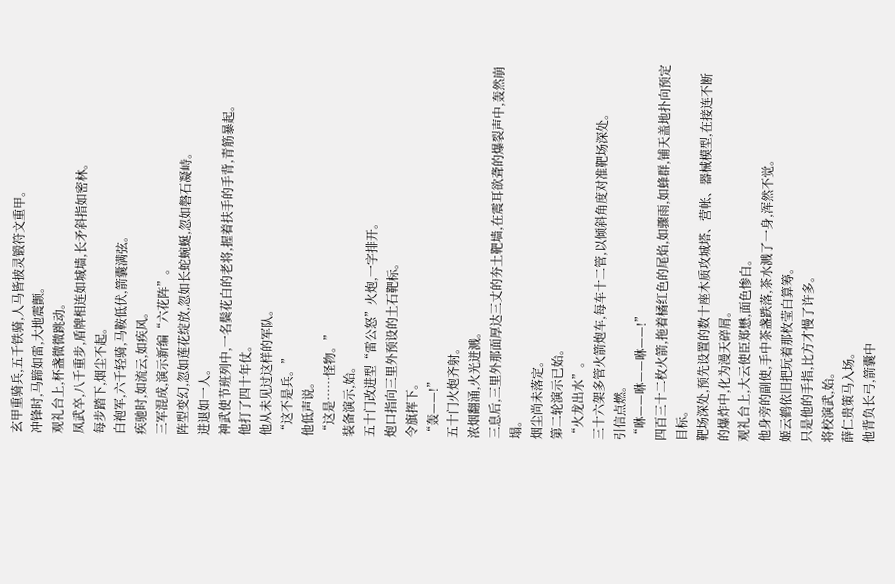玄甲重骑兵,五千铁骑,人马皆披灵锻符文重甲。
冲锋时,马蹄如雷,大地震颤。
观礼台上,杯盏微微跳动。
凤武卒,八千重步,盾牌相连如城墙,长矛斜指如密林。
每步踏下,烟尘不起。
白袍军,六千轻骑,马鞍低伏,箭囊满弦。
疾驰时,如流云,如疾风。
三军混成,演示新编“六花阵”。
阵型变幻,忽如莲花绽放,忽如长蛇蜿蜒,忽如磐石凝峙。
进退如一人。
神武使节班列中,一名鬓花白的老将,握着扶手的手背,青筋暴起。
他打了四十年仗。
他从未见过这样的军队。
“这不是兵。”
他低声说。
“这是……怪物。”
装备演示,始。
五十门改进型“雷公怒”火炮,一字排开。
炮口指向三里外预设的土石靶标。
令旗挥下。
“轰——!”
五十门火炮齐射。
浓烟翻涌,火光迸溅。
三息后,三里外那面厚达三丈的夯土靶墙,在震耳欲聋的爆裂声中,轰然崩塌。
烟尘尚未落定。
第二轮演示已始。
“火龙出水”。
三十六架多管火箭炮车,每车十二管,以倾斜角度对准靶场深处。
引信点燃。
“咻——咻——咻——!”
四百三十二枚火箭,拖着橘红色的尾焰,如骤雨,如蜂群,铺天盖地扑向预定目标。
靶场深处,预先设置的数十座木质攻城塔、营帐、器械模型,在接连不断的爆炸中,化为漫天碎屑。
观礼台上,大云使臣郑懋,面色惨白。
他身旁的副使,手中茶盏跌落,茶水溅了一身,浑然不觉。
姬云鹤依旧把玩着那枚莹白算筹。
只是他的手指,比方才慢了许多。
将校演武,始。
薛仁贵策马入场。
他背负长弓,箭囊中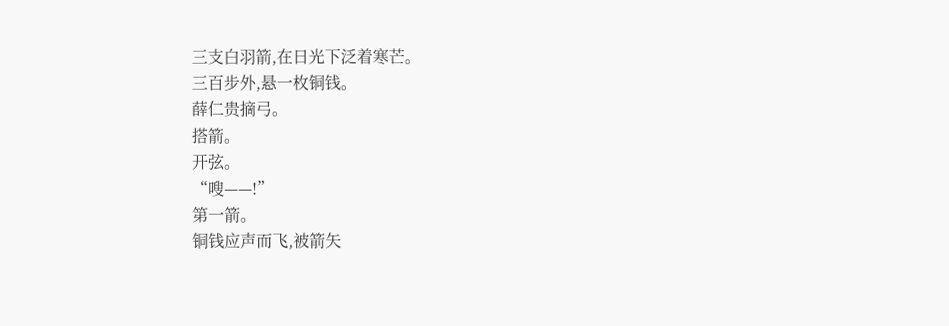三支白羽箭,在日光下泛着寒芒。
三百步外,悬一枚铜钱。
薛仁贵摘弓。
搭箭。
开弦。
“嗖——!”
第一箭。
铜钱应声而飞,被箭矢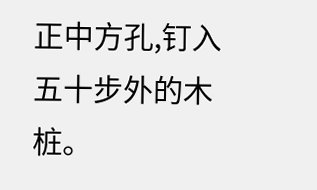正中方孔,钉入五十步外的木桩。